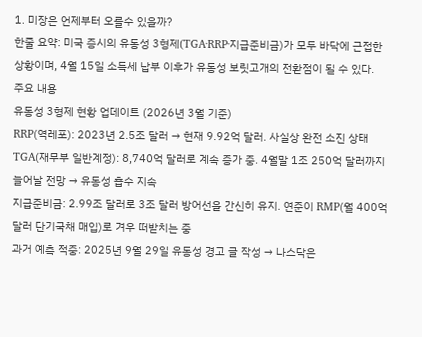1. 미장은 언제부터 오를수 있을까?
한줄 요약: 미국 증시의 유동성 3형제(TGA·RRP·지급준비금)가 모두 바닥에 근접한 상황이며, 4월 15일 소득세 납부 이후가 유동성 보릿고개의 전환점이 될 수 있다.
주요 내용
유동성 3형제 현황 업데이트 (2026년 3월 기준)
RRP(역레포): 2023년 2.5조 달러 → 현재 9.92억 달러. 사실상 완전 소진 상태
TGA(재무부 일반계정): 8,740억 달러로 계속 증가 중. 4월말 1조 250억 달러까지 늘어날 전망 → 유동성 흡수 지속
지급준비금: 2.99조 달러로 3조 달러 방어선을 간신히 유지. 연준이 RMP(월 400억 달러 단기국채 매입)로 겨우 떠받치는 중
과거 예측 적중: 2025년 9월 29일 유동성 경고 글 작성 → 나스닥은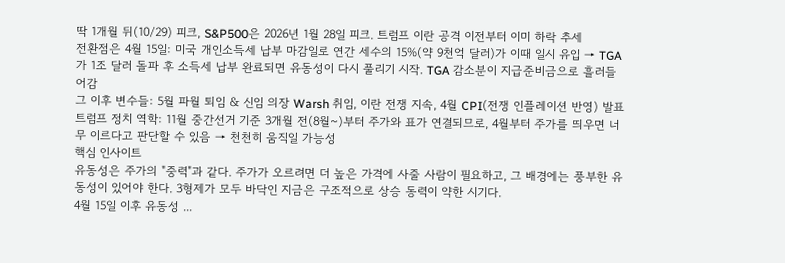딱 1개월 뒤(10/29) 피크, S&P500은 2026년 1월 28일 피크. 트럼프 이란 공격 이전부터 이미 하락 추세
전환점은 4월 15일: 미국 개인소득세 납부 마감일로 연간 세수의 15%(약 9천억 달러)가 이때 일시 유입 → TGA가 1조 달러 돌파 후 소득세 납부 완료되면 유동성이 다시 풀리기 시작. TGA 감소분이 지급준비금으로 흘러들어감
그 이후 변수들: 5월 파월 퇴임 & 신임 의장 Warsh 취임, 이란 전쟁 지속, 4월 CPI(전쟁 인플레이션 반영) 발표
트럼프 정치 역학: 11월 중간선거 기준 3개월 전(8월~)부터 주가와 표가 연결되므로, 4월부터 주가를 띄우면 너무 이르다고 판단할 수 있음 → 천천히 움직일 가능성
핵심 인사이트
유동성은 주가의 "중력"과 같다. 주가가 오르려면 더 높은 가격에 사줄 사람이 필요하고, 그 배경에는 풍부한 유동성이 있어야 한다. 3형제가 모두 바닥인 지금은 구조적으로 상승 동력이 약한 시기다.
4월 15일 이후 유동성 ...